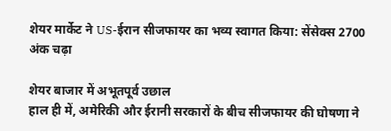शेयर मार्केट ने US-ईरान सीजफायर का भव्य स्वागत किया: सेंसेक्स 2700 अंक चढ़ा

शेयर बाजार में अभूतपूर्व उछाल
हाल ही में, अमेरिकी और ईरानी सरकारों के बीच सीजफायर की घोषणा ने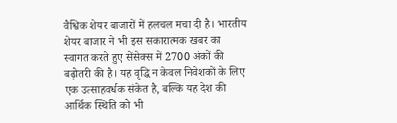वैश्विक शेयर बाजारों में हलचल मचा दी है। भारतीय शेयर बाजार ने भी इस सकारात्मक खबर का स्वागत करते हुए सेंसेक्स में 2700 अंकों की बढ़ोतरी की है। यह वृद्धि न केवल निवेशकों के लिए एक उत्साहवर्धक संकेत है, बल्कि यह देश की आर्थिक स्थिति को भी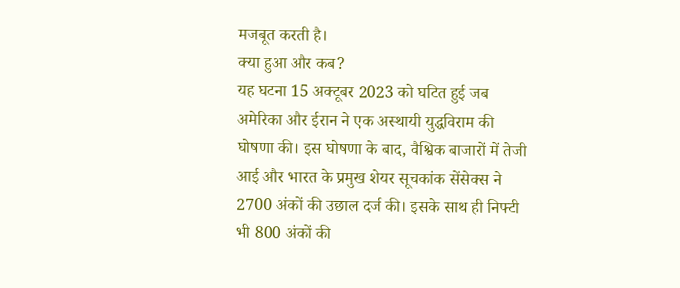मजबूत करती है।
क्या हुआ और कब?
यह घटना 15 अक्टूबर 2023 को घटित हुई जब अमेरिका और ईरान ने एक अस्थायी युद्धविराम की घोषणा की। इस घोषणा के बाद, वैश्विक बाजारों में तेजी आई और भारत के प्रमुख शेयर सूचकांक सेंसेक्स ने 2700 अंकों की उछाल दर्ज की। इसके साथ ही निफ्टी भी 800 अंकों की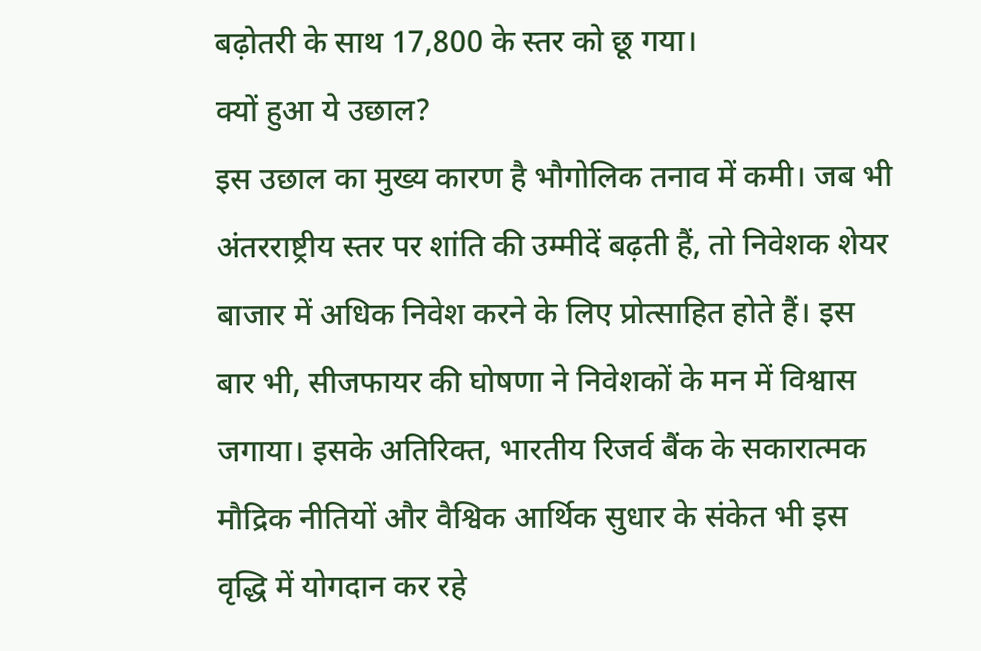बढ़ोतरी के साथ 17,800 के स्तर को छू गया।
क्यों हुआ ये उछाल?
इस उछाल का मुख्य कारण है भौगोलिक तनाव में कमी। जब भी अंतरराष्ट्रीय स्तर पर शांति की उम्मीदें बढ़ती हैं, तो निवेशक शेयर बाजार में अधिक निवेश करने के लिए प्रोत्साहित होते हैं। इस बार भी, सीजफायर की घोषणा ने निवेशकों के मन में विश्वास जगाया। इसके अतिरिक्त, भारतीय रिजर्व बैंक के सकारात्मक मौद्रिक नीतियों और वैश्विक आर्थिक सुधार के संकेत भी इस वृद्धि में योगदान कर रहे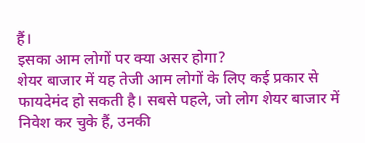हैं।
इसका आम लोगों पर क्या असर होगा?
शेयर बाजार में यह तेजी आम लोगों के लिए कई प्रकार से फायदेमंद हो सकती है। सबसे पहले, जो लोग शेयर बाजार में निवेश कर चुके हैं, उनकी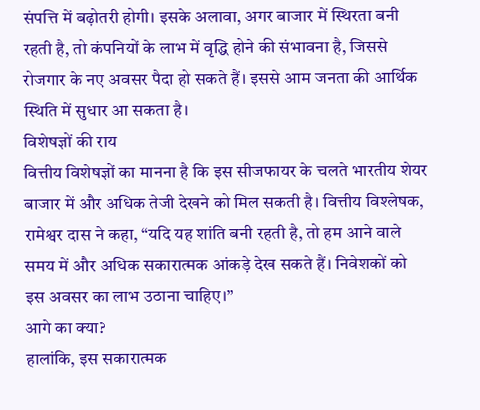संपत्ति में बढ़ोतरी होगी। इसके अलावा, अगर बाजार में स्थिरता बनी रहती है, तो कंपनियों के लाभ में वृद्धि होने की संभावना है, जिससे रोजगार के नए अवसर पैदा हो सकते हैं। इससे आम जनता की आर्थिक स्थिति में सुधार आ सकता है।
विशेषज्ञों की राय
वित्तीय विशेषज्ञों का मानना है कि इस सीजफायर के चलते भारतीय शेयर बाजार में और अधिक तेजी देखने को मिल सकती है। वित्तीय विश्लेषक, रामेश्वर दास ने कहा, “यदि यह शांति बनी रहती है, तो हम आने वाले समय में और अधिक सकारात्मक आंकड़े देख सकते हैं। निवेशकों को इस अवसर का लाभ उठाना चाहिए।”
आगे का क्या?
हालांकि, इस सकारात्मक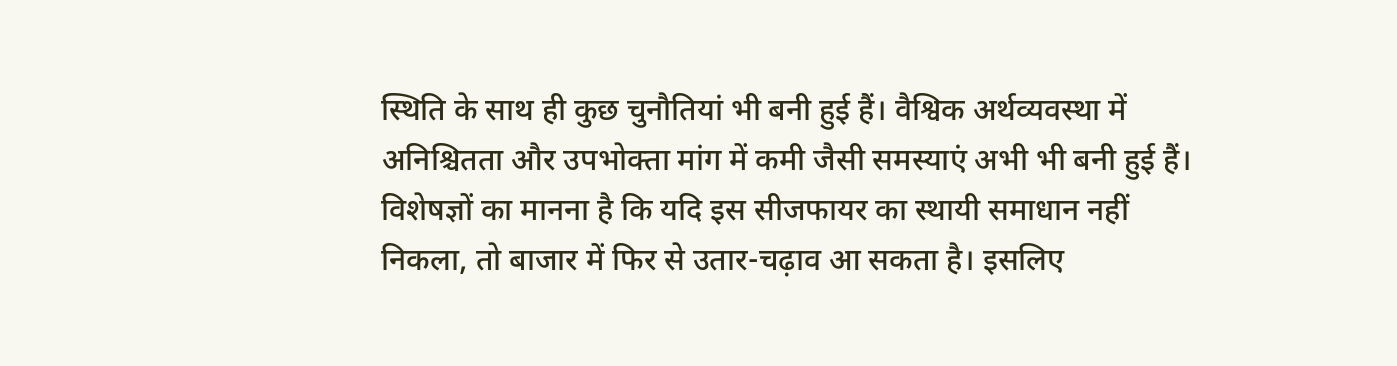स्थिति के साथ ही कुछ चुनौतियां भी बनी हुई हैं। वैश्विक अर्थव्यवस्था में अनिश्चितता और उपभोक्ता मांग में कमी जैसी समस्याएं अभी भी बनी हुई हैं। विशेषज्ञों का मानना है कि यदि इस सीजफायर का स्थायी समाधान नहीं निकला, तो बाजार में फिर से उतार-चढ़ाव आ सकता है। इसलिए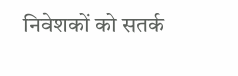निवेशकों को सतर्क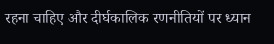रहना चाहिए और दीर्घकालिक रणनीतियों पर ध्यान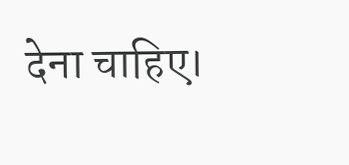देना चाहिए।